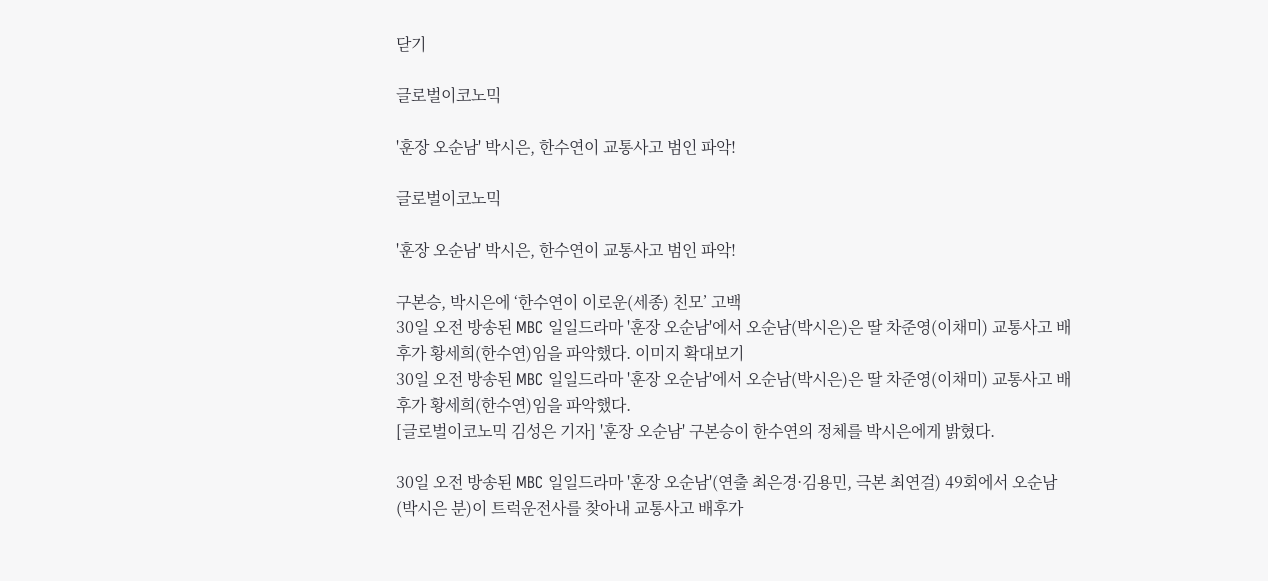닫기

글로벌이코노믹

'훈장 오순남' 박시은, 한수연이 교통사고 범인 파악!

글로벌이코노믹

'훈장 오순남' 박시은, 한수연이 교통사고 범인 파악!

구본승, 박시은에 ‘한수연이 이로운(세종) 친모’ 고백
30일 오전 방송된 MBC 일일드라마 '훈장 오순남'에서 오순남(박시은)은 딸 차준영(이채미) 교통사고 배후가 황세희(한수연)임을 파악했다. 이미지 확대보기
30일 오전 방송된 MBC 일일드라마 '훈장 오순남'에서 오순남(박시은)은 딸 차준영(이채미) 교통사고 배후가 황세희(한수연)임을 파악했다.
[글로벌이코노믹 김성은 기자] '훈장 오순남' 구본승이 한수연의 정체를 박시은에게 밝혔다.

30일 오전 방송된 MBC 일일드라마 '훈장 오순남'(연출 최은경·김용민, 극본 최연걸) 49회에서 오순남(박시은 분)이 트럭운전사를 찾아내 교통사고 배후가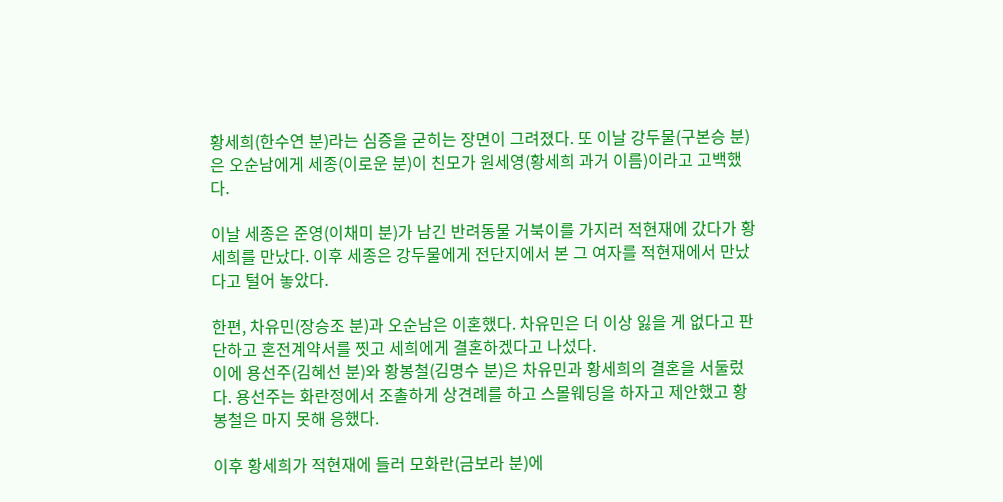황세희(한수연 분)라는 심증을 굳히는 장면이 그려졌다. 또 이날 강두물(구본승 분)은 오순남에게 세종(이로운 분)이 친모가 원세영(황세희 과거 이름)이라고 고백했다.

이날 세종은 준영(이채미 분)가 남긴 반려동물 거북이를 가지러 적현재에 갔다가 황세희를 만났다. 이후 세종은 강두물에게 전단지에서 본 그 여자를 적현재에서 만났다고 털어 놓았다.

한편, 차유민(장승조 분)과 오순남은 이혼했다. 차유민은 더 이상 잃을 게 없다고 판단하고 혼전계약서를 찟고 세희에게 결혼하겠다고 나섰다.
이에 용선주(김혜선 분)와 황봉철(김명수 분)은 차유민과 황세희의 결혼을 서둘렀다. 용선주는 화란정에서 조촐하게 상견례를 하고 스몰웨딩을 하자고 제안했고 황봉철은 마지 못해 응했다.

이후 황세희가 적현재에 들러 모화란(금보라 분)에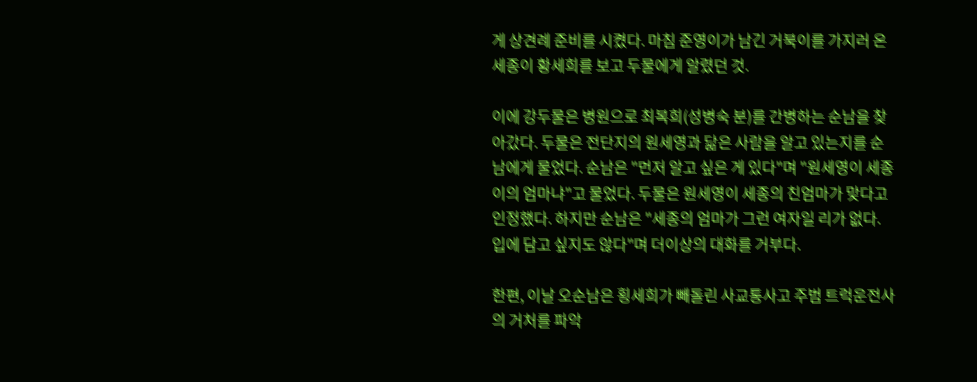게 상견례 준비를 시켰다. 마침 준영이가 남긴 거북이를 가지러 온 세종이 황세희를 보고 두물에게 알렸던 것.

이에 강두물은 병원으로 최복희(성병숙 분)를 간병하는 순남을 찾아갔다. 두물은 전단지의 원세영과 닮은 사람을 알고 있는지를 순남에게 물었다. 순남은 "먼저 알고 싶은 게 있다"며 "원세영이 세종이의 엄마냐"고 물었다. 두물은 원세영이 세종의 친엄마가 맞다고 인정했다. 하지만 순남은 "세종의 엄마가 그런 여자일 리가 없다. 입에 담고 싶지도 않다"며 더이상의 대화를 거부다.

한편, 이날 오순남은 횡세희가 빼돌린 사교통사고 주범 트럭운전사의 거처를 파악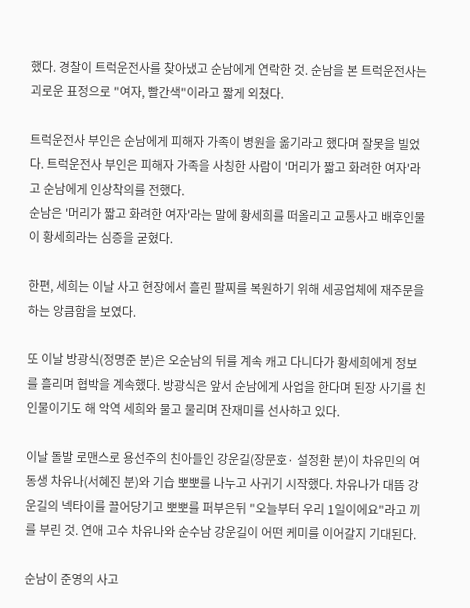했다. 경찰이 트럭운전사를 찾아냈고 순남에게 연락한 것. 순남을 본 트럭운전사는 괴로운 표정으로 "여자, 빨간색"이라고 짧게 외쳤다.

트럭운전사 부인은 순남에게 피해자 가족이 병원을 옮기라고 했다며 잘못을 빌었다. 트럭운전사 부인은 피해자 가족을 사칭한 사람이 '머리가 짧고 화려한 여자'라고 순남에게 인상착의를 전했다.
순남은 '머리가 짧고 화려한 여자'라는 말에 황세희를 떠올리고 교통사고 배후인물이 황세희라는 심증을 굳혔다.

한편, 세희는 이날 사고 현장에서 흘린 팔찌를 복원하기 위해 세공업체에 재주문을 하는 앙큼함을 보였다.

또 이날 방광식(정명준 분)은 오순남의 뒤를 계속 캐고 다니다가 황세희에게 정보를 흘리며 협박을 계속했다. 방광식은 앞서 순남에게 사업을 한다며 된장 사기를 친 인물이기도 해 악역 세희와 물고 물리며 잔재미를 선사하고 있다.

이날 돌발 로맨스로 용선주의 친아들인 강운길(장문호· 설정환 분)이 차유민의 여동생 차유나(서혜진 분)와 기습 뽀뽀를 나누고 사귀기 시작했다. 차유나가 대뜸 강운길의 넥타이를 끌어당기고 뽀뽀를 퍼부은뒤 "오늘부터 우리 1일이에요"라고 끼를 부린 것. 연애 고수 차유나와 순수남 강운길이 어떤 케미를 이어갈지 기대된다.

순남이 준영의 사고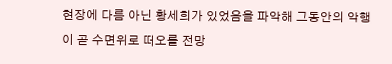현장에 다름 아닌 황세희가 있었음을 파악해 그동안의 악행이 곧 수면위로 떠오를 전망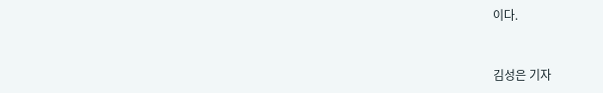이다.


김성은 기자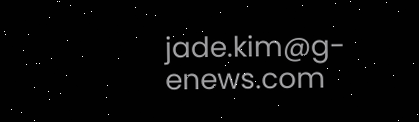jade.kim@g-enews.com